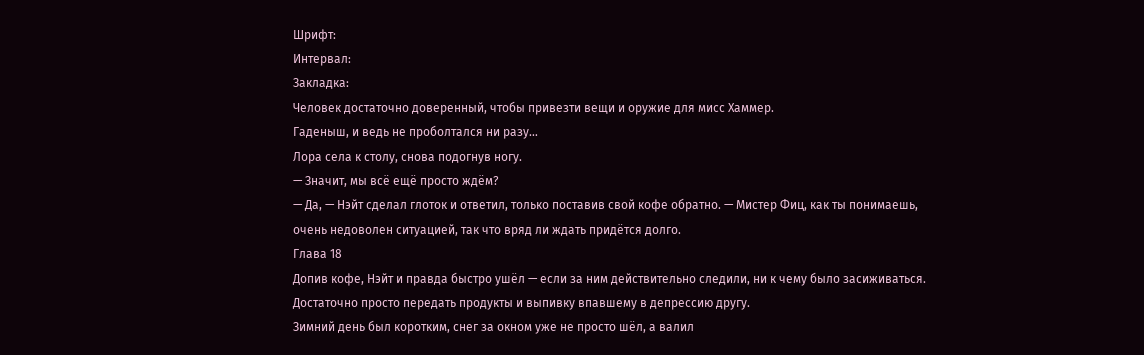Шрифт:
Интервал:
Закладка:
Человек достаточно доверенный, чтобы привезти вещи и оружие для мисс Хаммер.
Гаденыш, и ведь не проболтался ни разу…
Лора села к столу, снова подогнув ногу.
— Значит, мы всё ещё просто ждём?
— Да, — Нэйт сделал глоток и ответил, только поставив свой кофе обратно. — Мистер Фиц, как ты понимаешь, очень недоволен ситуацией, так что вряд ли ждать придётся долго.
Глава 18
Допив кофе, Нэйт и правда быстро ушёл — если за ним действительно следили, ни к чему было засиживаться. Достаточно просто передать продукты и выпивку впавшему в депрессию другу.
Зимний день был коротким, снег за окном уже не просто шёл, а валил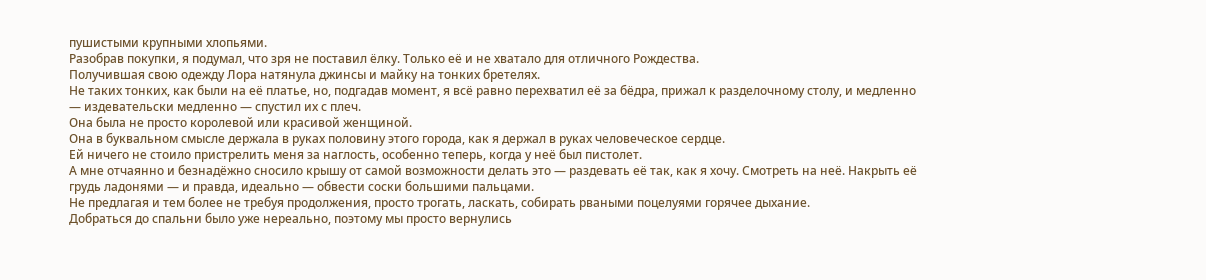пушистыми крупными хлопьями.
Разобрав покупки, я подумал, что зря не поставил ёлку. Только её и не хватало для отличного Рождества.
Получившая свою одежду Лора натянула джинсы и майку на тонких бретелях.
Не таких тонких, как были на её платье, но, подгадав момент, я всё равно перехватил её за бёдра, прижал к разделочному столу, и медленно — издевательски медленно — спустил их с плеч.
Она была не просто королевой или красивой женщиной.
Она в буквальном смысле держала в руках половину этого города, как я держал в руках человеческое сердце.
Ей ничего не стоило пристрелить меня за наглость, особенно теперь, когда у неё был пистолет.
А мне отчаянно и безнадёжно сносило крышу от самой возможности делать это — раздевать её так, как я хочу. Смотреть на неё. Накрыть её грудь ладонями — и правда, идеально — обвести соски большими пальцами.
Не предлагая и тем более не требуя продолжения, просто трогать, ласкать, собирать рваными поцелуями горячее дыхание.
Добраться до спальни было уже нереально, поэтому мы просто вернулись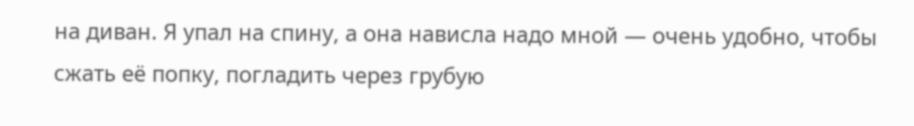на диван. Я упал на спину, а она нависла надо мной — очень удобно, чтобы сжать её попку, погладить через грубую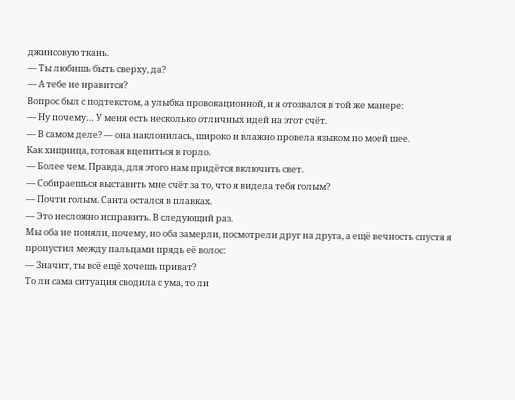джинсовую ткань.
— Ты любишь быть сверху, да?
— А тебе не нравится?
Вопрос был с подтекстом, а улыбка провокационной, и я отозвался в той же манере:
— Ну почему… У меня есть несколько отличных идей на этот счёт.
— В самом деле? — она наклонилась, широко и влажно провела языком по моей шее.
Как хищница, готовая вцепиться в горло.
— Более чем. Правда, для этого нам придётся включить свет.
— Собираешься выставить мне счёт за то, что я видела тебя голым?
— Почти голым. Санта остался в плавках.
— Это несложно исправить. В следующий раз.
Мы оба не поняли, почему, но оба замерли, посмотрели друг на друга, а ещё вечность спустя я пропустил между пальцами прядь её волос:
— Значит, ты всё ещё хочешь приват?
То ли сама ситуация сводила с ума, то ли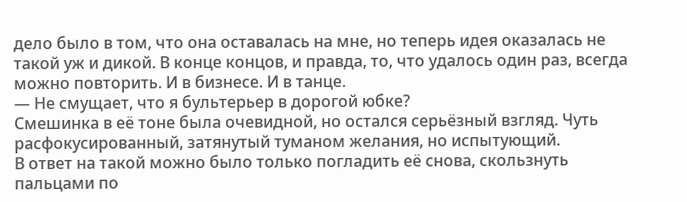дело было в том, что она оставалась на мне, но теперь идея оказалась не такой уж и дикой. В конце концов, и правда, то, что удалось один раз, всегда можно повторить. И в бизнесе. И в танце.
— Не смущает, что я бультерьер в дорогой юбке?
Смешинка в её тоне была очевидной, но остался серьёзный взгляд. Чуть расфокусированный, затянутый туманом желания, но испытующий.
В ответ на такой можно было только погладить её снова, скользнуть пальцами по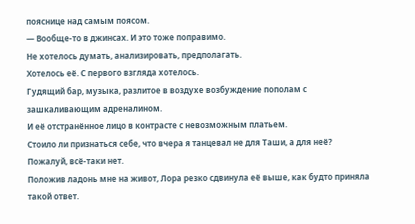пояснице над самым поясом.
— Вообще-то в джинсах. И это тоже поправимо.
Не хотелось думать, анализировать, предполагать.
Хотелось её. С первого взгляда хотелось.
Гудящий бар, музыка, разлитое в воздухе возбуждение пополам с зашкаливающим адреналином.
И её отстранённое лицо в контрасте с невозможным платьем.
Стоило ли признаться себе, что вчера я танцевал не для Таши, а для неё?
Пожалуй, всё-таки нет.
Положив ладонь мне на живот, Лора резко сдвинула её выше, как будто приняла такой ответ.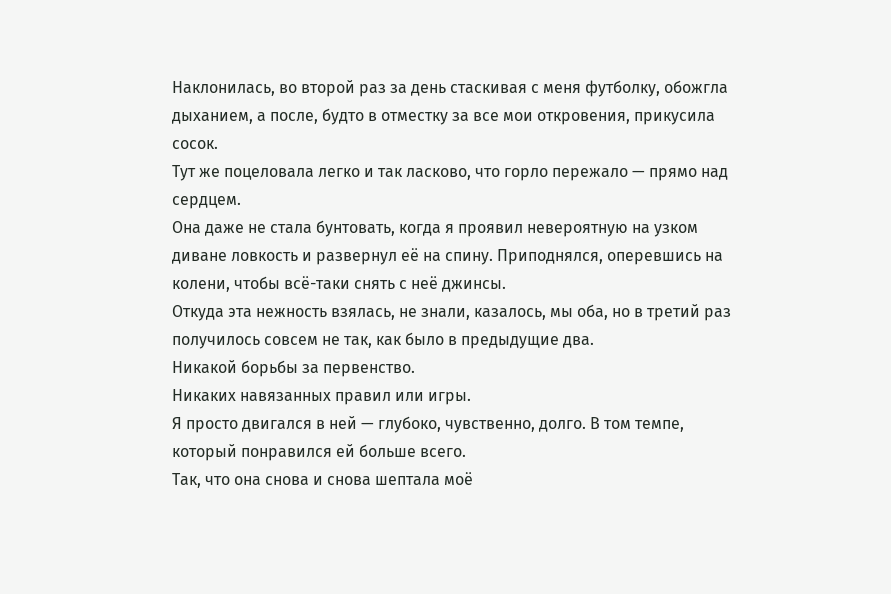Наклонилась, во второй раз за день стаскивая с меня футболку, обожгла дыханием, а после, будто в отместку за все мои откровения, прикусила сосок.
Тут же поцеловала легко и так ласково, что горло пережало — прямо над сердцем.
Она даже не стала бунтовать, когда я проявил невероятную на узком диване ловкость и развернул её на спину. Приподнялся, оперевшись на колени, чтобы всё-таки снять с неё джинсы.
Откуда эта нежность взялась, не знали, казалось, мы оба, но в третий раз получилось совсем не так, как было в предыдущие два.
Никакой борьбы за первенство.
Никаких навязанных правил или игры.
Я просто двигался в ней — глубоко, чувственно, долго. В том темпе, который понравился ей больше всего.
Так, что она снова и снова шептала моё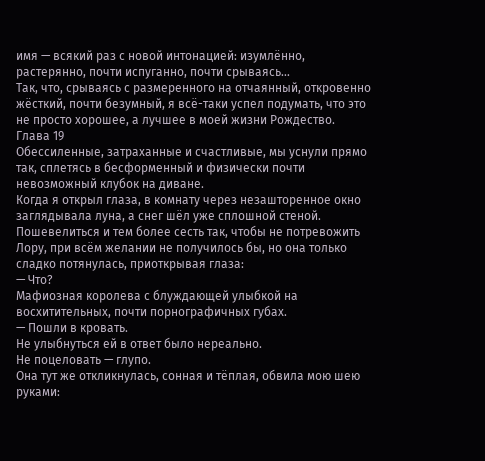имя — всякий раз с новой интонацией: изумлённо, растерянно, почти испуганно, почти срываясь…
Так, что, срываясь с размеренного на отчаянный, откровенно жёсткий, почти безумный, я всё-таки успел подумать, что это не просто хорошее, а лучшее в моей жизни Рождество.
Глава 19
Обессиленные, затраханные и счастливые, мы уснули прямо так, сплетясь в бесформенный и физически почти невозможный клубок на диване.
Когда я открыл глаза, в комнату через незашторенное окно заглядывала луна, а снег шёл уже сплошной стеной.
Пошевелиться и тем более сесть так, чтобы не потревожить Лору, при всём желании не получилось бы, но она только сладко потянулась, приоткрывая глаза:
— Что?
Мафиозная королева с блуждающей улыбкой на восхитительных, почти порнографичных губах.
— Пошли в кровать.
Не улыбнуться ей в ответ было нереально.
Не поцеловать — глупо.
Она тут же откликнулась, сонная и тёплая, обвила мою шею руками: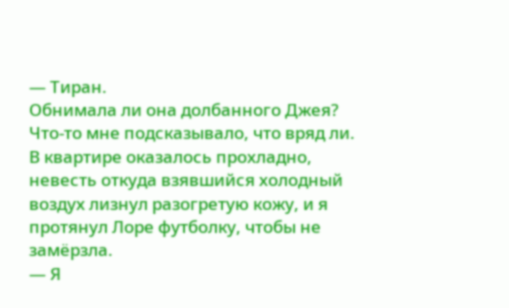— Тиран.
Обнимала ли она долбанного Джея?
Что-то мне подсказывало, что вряд ли.
В квартире оказалось прохладно, невесть откуда взявшийся холодный воздух лизнул разогретую кожу, и я протянул Лоре футболку, чтобы не замёрзла.
— Я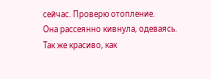сейчас. Проверю отопление.
Она рассеянно кивнула, одеваясь.
Так же красиво, как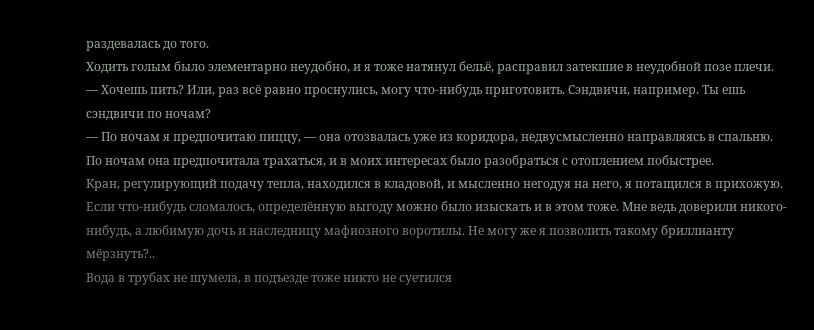раздевалась до того.
Ходить голым было элементарно неудобно, и я тоже натянул бельё, расправил затекшие в неудобной позе плечи.
— Хочешь пить? Или, раз всё равно проснулись, могу что-нибудь приготовить. Сэндвичи, например. Ты ешь сэндвичи по ночам?
— По ночам я предпочитаю пиццу, — она отозвалась уже из коридора, недвусмысленно направляясь в спальню.
По ночам она предпочитала трахаться, и в моих интересах было разобраться с отоплением побыстрее.
Кран, регулирующий подачу тепла, находился в кладовой, и мысленно негодуя на него, я потащился в прихожую.
Если что-нибудь сломалось, определённую выгоду можно было изыскать и в этом тоже. Мне ведь доверили никого-нибудь, а любимую дочь и наследницу мафиозного воротилы. Не могу же я позволить такому бриллианту мёрзнуть?..
Вода в трубах не шумела, в подъезде тоже никто не суетился